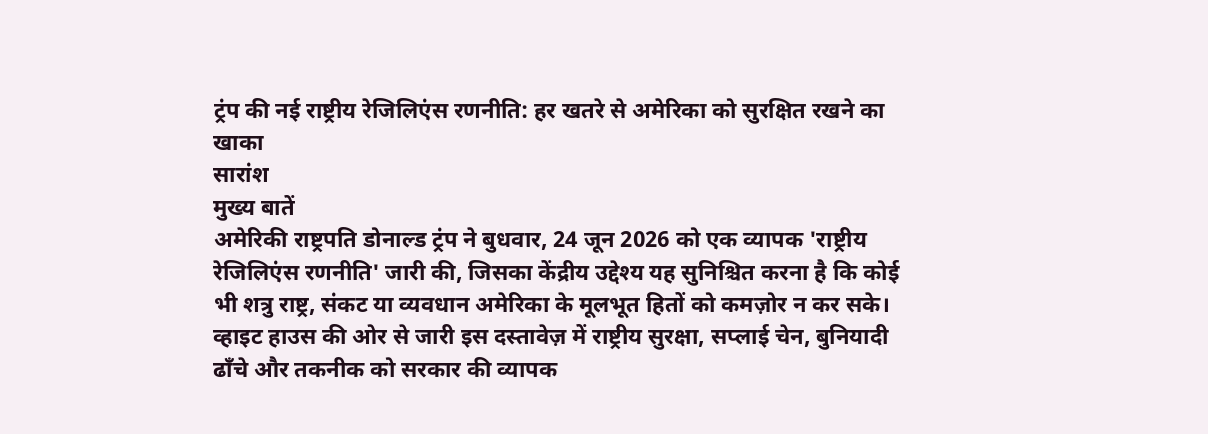ट्रंप की नई राष्ट्रीय रेजिलिएंस रणनीति: हर खतरे से अमेरिका को सुरक्षित रखने का खाका
सारांश
मुख्य बातें
अमेरिकी राष्ट्रपति डोनाल्ड ट्रंप ने बुधवार, 24 जून 2026 को एक व्यापक 'राष्ट्रीय रेजिलिएंस रणनीति' जारी की, जिसका केंद्रीय उद्देश्य यह सुनिश्चित करना है कि कोई भी शत्रु राष्ट्र, संकट या व्यवधान अमेरिका के मूलभूत हितों को कमज़ोर न कर सके। व्हाइट हाउस की ओर से जारी इस दस्तावेज़ में राष्ट्रीय सुरक्षा, सप्लाई चेन, बुनियादी ढाँचे और तकनीक को सरकार की व्यापक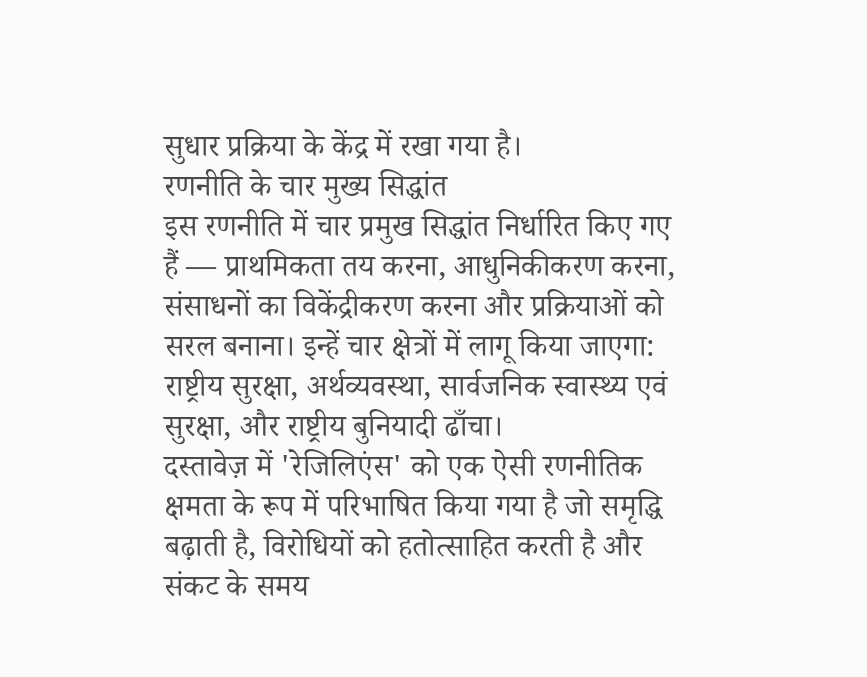सुधार प्रक्रिया के केंद्र में रखा गया है।
रणनीति के चार मुख्य सिद्धांत
इस रणनीति में चार प्रमुख सिद्धांत निर्धारित किए गए हैं — प्राथमिकता तय करना, आधुनिकीकरण करना, संसाधनों का विकेंद्रीकरण करना और प्रक्रियाओं को सरल बनाना। इन्हें चार क्षेत्रों में लागू किया जाएगा: राष्ट्रीय सुरक्षा, अर्थव्यवस्था, सार्वजनिक स्वास्थ्य एवं सुरक्षा, और राष्ट्रीय बुनियादी ढाँचा।
दस्तावेज़ में 'रेजिलिएंस' को एक ऐसी रणनीतिक क्षमता के रूप में परिभाषित किया गया है जो समृद्धि बढ़ाती है, विरोधियों को हतोत्साहित करती है और संकट के समय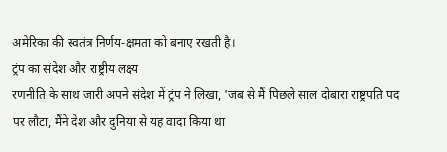अमेरिका की स्वतंत्र निर्णय-क्षमता को बनाए रखती है।
ट्रंप का संदेश और राष्ट्रीय लक्ष्य
रणनीति के साथ जारी अपने संदेश में ट्रंप ने लिखा, 'जब से मैं पिछले साल दोबारा राष्ट्रपति पद पर लौटा, मैंने देश और दुनिया से यह वादा किया था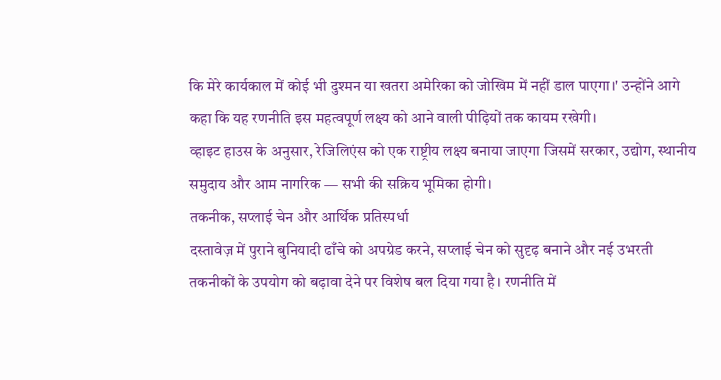कि मेरे कार्यकाल में कोई भी दुश्मन या खतरा अमेरिका को जोखिम में नहीं डाल पाएगा।' उन्होंने आगे कहा कि यह रणनीति इस महत्वपूर्ण लक्ष्य को आने वाली पीढ़ियों तक कायम रखेगी।
व्हाइट हाउस के अनुसार, रेजिलिएंस को एक राष्ट्रीय लक्ष्य बनाया जाएगा जिसमें सरकार, उद्योग, स्थानीय समुदाय और आम नागरिक — सभी की सक्रिय भूमिका होगी।
तकनीक, सप्लाई चेन और आर्थिक प्रतिस्पर्धा
दस्तावेज़ में पुराने बुनियादी ढाँचे को अपग्रेड करने, सप्लाई चेन को सुदृढ़ बनाने और नई उभरती तकनीकों के उपयोग को बढ़ावा देने पर विशेष बल दिया गया है। रणनीति में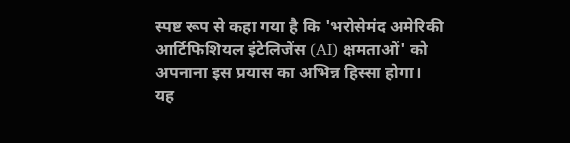स्पष्ट रूप से कहा गया है कि 'भरोसेमंद अमेरिकी आर्टिफिशियल इंटेलिजेंस (AI) क्षमताओं' को अपनाना इस प्रयास का अभिन्न हिस्सा होगा।
यह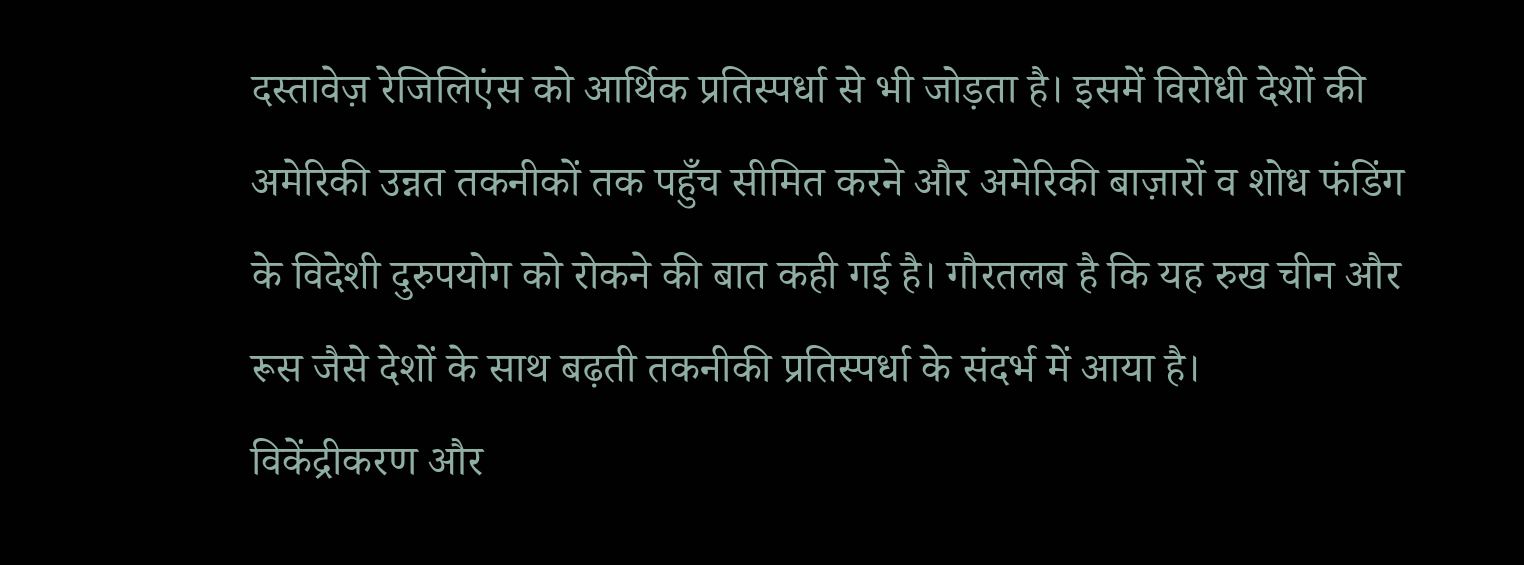दस्तावेज़ रेजिलिएंस को आर्थिक प्रतिस्पर्धा से भी जोड़ता है। इसमें विरोधी देशों की अमेरिकी उन्नत तकनीकों तक पहुँच सीमित करने और अमेरिकी बाज़ारों व शोध फंडिंग के विदेशी दुरुपयोग को रोकने की बात कही गई है। गौरतलब है कि यह रुख चीन और रूस जैसे देशों के साथ बढ़ती तकनीकी प्रतिस्पर्धा के संदर्भ में आया है।
विकेंद्रीकरण और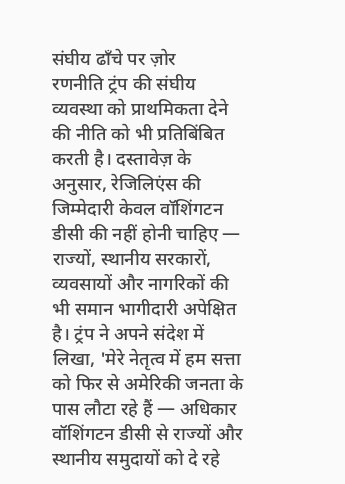संघीय ढाँचे पर ज़ोर
रणनीति ट्रंप की संघीय व्यवस्था को प्राथमिकता देने की नीति को भी प्रतिबिंबित करती है। दस्तावेज़ के अनुसार, रेजिलिएंस की जिम्मेदारी केवल वॉशिंगटन डीसी की नहीं होनी चाहिए — राज्यों, स्थानीय सरकारों, व्यवसायों और नागरिकों की भी समान भागीदारी अपेक्षित है। ट्रंप ने अपने संदेश में लिखा, 'मेरे नेतृत्व में हम सत्ता को फिर से अमेरिकी जनता के पास लौटा रहे हैं — अधिकार वॉशिंगटन डीसी से राज्यों और स्थानीय समुदायों को दे रहे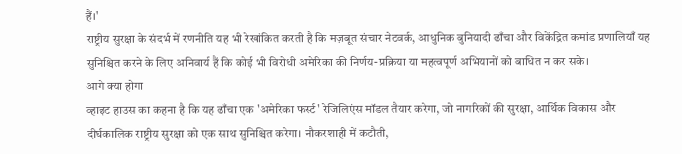हैं।'
राष्ट्रीय सुरक्षा के संदर्भ में रणनीति यह भी रेखांकित करती है कि मज़बूत संचार नेटवर्क, आधुनिक बुनियादी ढाँचा और विकेंद्रित कमांड प्रणालियाँ यह सुनिश्चित करने के लिए अनिवार्य हैं कि कोई भी विरोधी अमेरिका की निर्णय-प्रक्रिया या महत्वपूर्ण अभियानों को बाधित न कर सके।
आगे क्या होगा
व्हाइट हाउस का कहना है कि यह ढाँचा एक 'अमेरिका फर्स्ट' रेजिलिएंस मॉडल तैयार करेगा, जो नागरिकों की सुरक्षा, आर्थिक विकास और दीर्घकालिक राष्ट्रीय सुरक्षा को एक साथ सुनिश्चित करेगा। नौकरशाही में कटौती,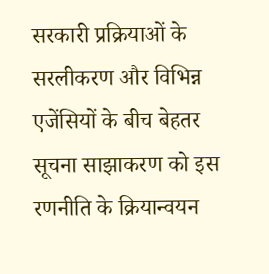सरकारी प्रक्रियाओं के सरलीकरण और विभिन्न एजेंसियों के बीच बेहतर सूचना साझाकरण को इस रणनीति के क्रियान्वयन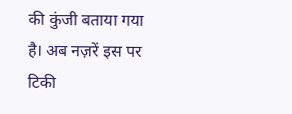की कुंजी बताया गया है। अब नज़रें इस पर टिकी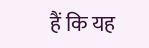हैं कि यह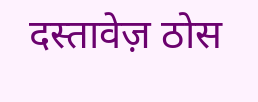दस्तावेज़ ठोस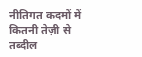नीतिगत कदमों में कितनी तेज़ी से तब्दील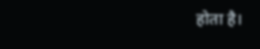होता है।